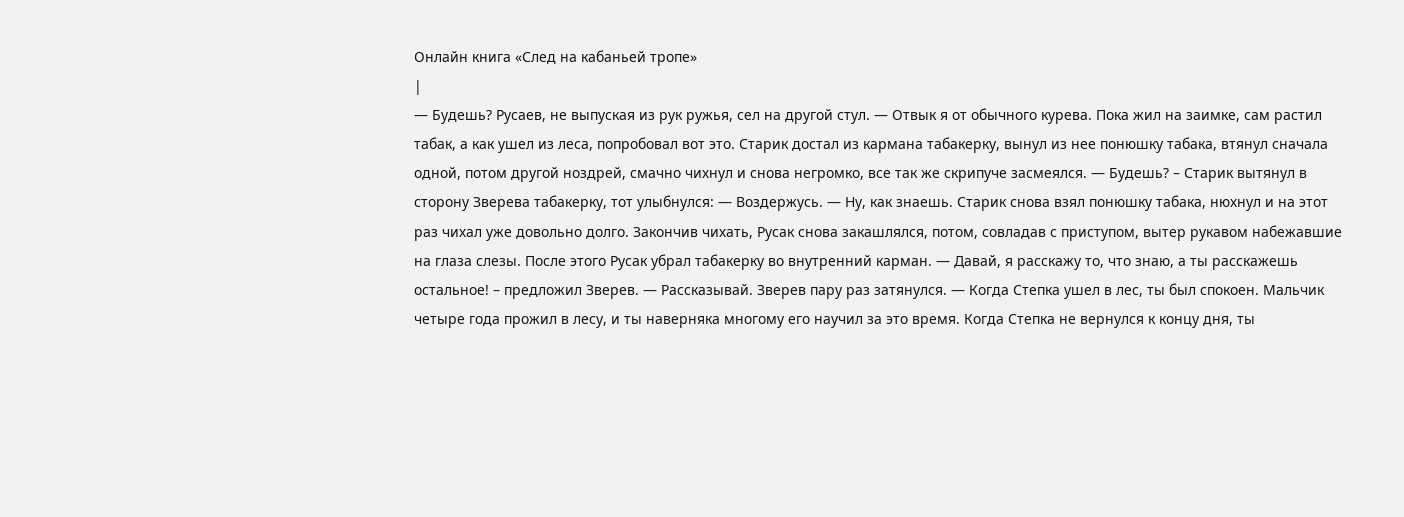Онлайн книга «След на кабаньей тропе»
|
— Будешь? Русаев, не выпуская из рук ружья, сел на другой стул. — Отвык я от обычного курева. Пока жил на заимке, сам растил табак, а как ушел из леса, попробовал вот это. Старик достал из кармана табакерку, вынул из нее понюшку табака, втянул сначала одной, потом другой ноздрей, смачно чихнул и снова негромко, все так же скрипуче засмеялся. — Будешь? – Старик вытянул в сторону Зверева табакерку, тот улыбнулся: — Воздержусь. — Ну, как знаешь. Старик снова взял понюшку табака, нюхнул и на этот раз чихал уже довольно долго. Закончив чихать, Русак снова закашлялся, потом, совладав с приступом, вытер рукавом набежавшие на глаза слезы. После этого Русак убрал табакерку во внутренний карман. — Давай, я расскажу то, что знаю, а ты расскажешь остальное! – предложил Зверев. — Рассказывай. Зверев пару раз затянулся. — Когда Степка ушел в лес, ты был спокоен. Мальчик четыре года прожил в лесу, и ты наверняка многому его научил за это время. Когда Степка не вернулся к концу дня, ты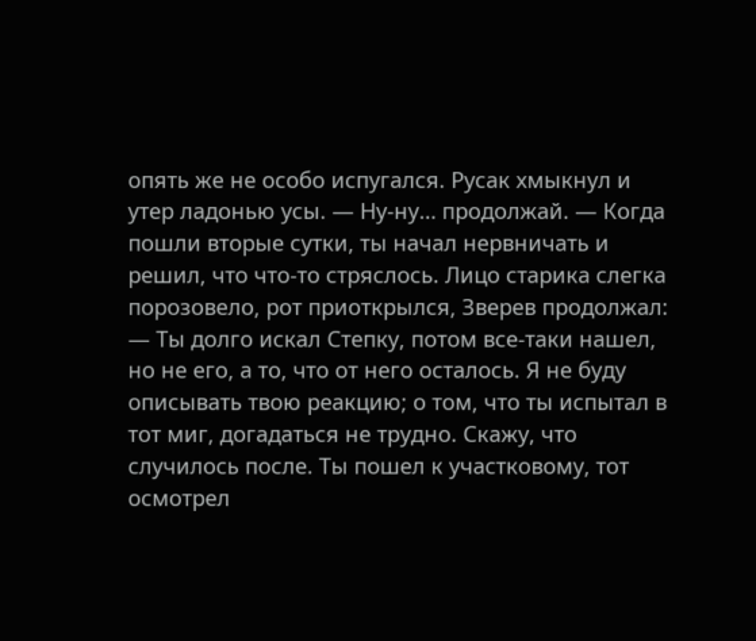опять же не особо испугался. Русак хмыкнул и утер ладонью усы. — Ну-ну… продолжай. — Когда пошли вторые сутки, ты начал нервничать и решил, что что-то стряслось. Лицо старика слегка порозовело, рот приоткрылся, Зверев продолжал: — Ты долго искал Степку, потом все-таки нашел, но не его, а то, что от него осталось. Я не буду описывать твою реакцию; о том, что ты испытал в тот миг, догадаться не трудно. Скажу, что случилось после. Ты пошел к участковому, тот осмотрел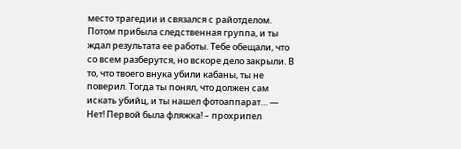место трагедии и связался с райотделом. Потом прибыла следственная группа, и ты ждал результата ее работы. Тебе обещали, что со всем разберутся, но вскоре дело закрыли. В то, что твоего внука убили кабаны, ты не поверил. Тогда ты понял, что должен сам искать убийц, и ты нашел фотоаппарат… — Нет! Первой была фляжка! – прохрипел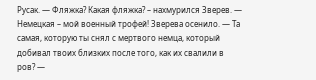Русак. — Фляжка? Какая фляжка? – нахмурился Зверев. — Немецкая – мой военный трофей! Зверева осенило. — Та самая, которую ты снял с мертвого немца, который добивал твоих близких после того, как их свалили в ров? —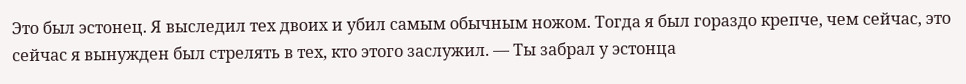Это был эстонец. Я выследил тех двоих и убил самым обычным ножом. Тогда я был гораздо крепче, чем сейчас, это сейчас я вынужден был стрелять в тех, кто этого заслужил. — Ты забрал у эстонца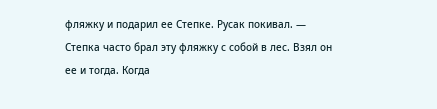фляжку и подарил ее Степке. Русак покивал. — Степка часто брал эту фляжку с собой в лес. Взял он ее и тогда. Когда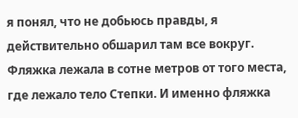я понял, что не добьюсь правды, я действительно обшарил там все вокруг. Фляжка лежала в сотне метров от того места, где лежало тело Степки. И именно фляжка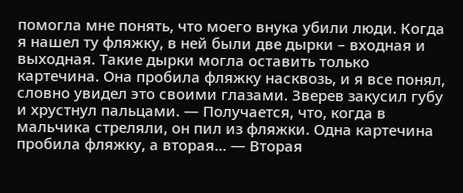помогла мне понять, что моего внука убили люди. Когда я нашел ту фляжку, в ней были две дырки – входная и выходная. Такие дырки могла оставить только картечина. Она пробила фляжку насквозь, и я все понял, словно увидел это своими глазами. Зверев закусил губу и хрустнул пальцами. — Получается, что, когда в мальчика стреляли, он пил из фляжки. Одна картечина пробила фляжку, а вторая… — Вторая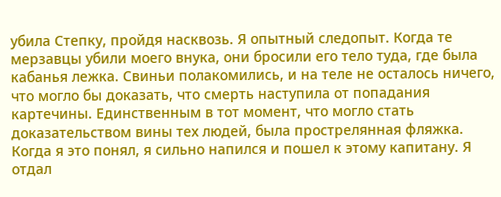убила Степку, пройдя насквозь. Я опытный следопыт. Когда те мерзавцы убили моего внука, они бросили его тело туда, где была кабанья лежка. Свиньи полакомились, и на теле не осталось ничего, что могло бы доказать, что смерть наступила от попадания картечины. Единственным в тот момент, что могло стать доказательством вины тех людей, была прострелянная фляжка. Когда я это понял, я сильно напился и пошел к этому капитану. Я отдал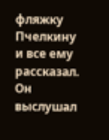фляжку Пчелкину и все ему рассказал. Он выслушал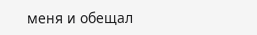меня и обещал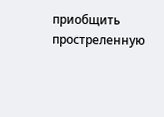приобщить простреленную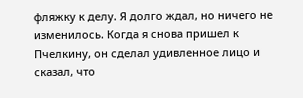фляжку к делу. Я долго ждал, но ничего не изменилось. Когда я снова пришел к Пчелкину, он сделал удивленное лицо и сказал, что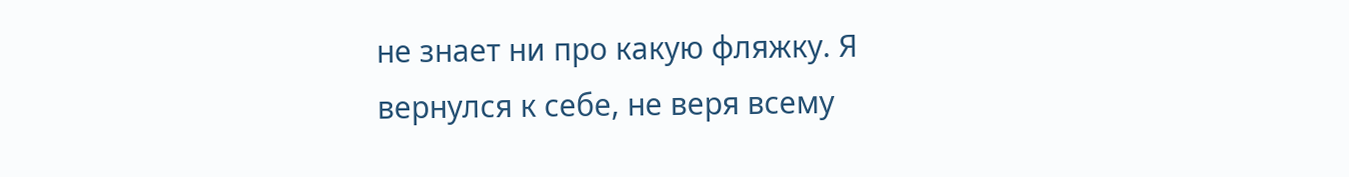не знает ни про какую фляжку. Я вернулся к себе, не веря всему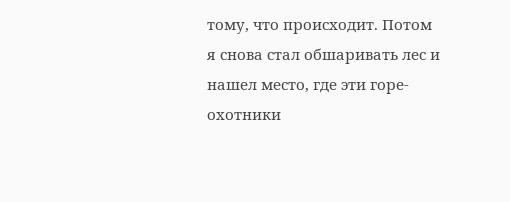тому, что происходит. Потом я снова стал обшаривать лес и нашел место, где эти горе-охотники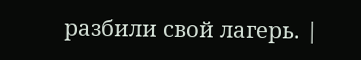разбили свой лагерь. |